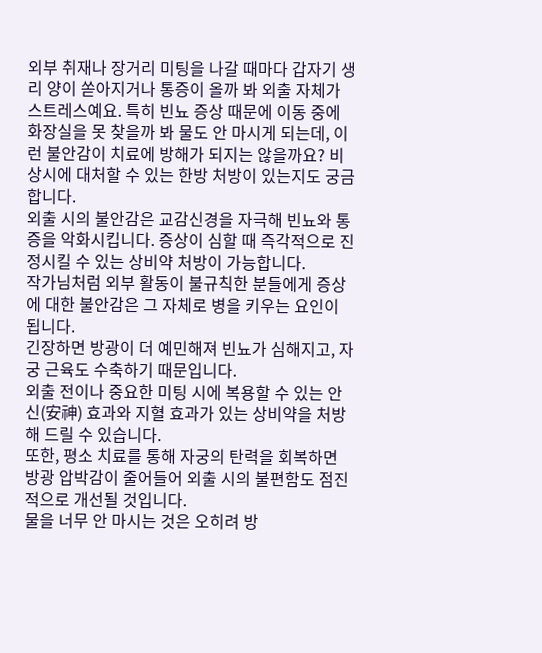외부 취재나 장거리 미팅을 나갈 때마다 갑자기 생리 양이 쏟아지거나 통증이 올까 봐 외출 자체가 스트레스예요. 특히 빈뇨 증상 때문에 이동 중에 화장실을 못 찾을까 봐 물도 안 마시게 되는데, 이런 불안감이 치료에 방해가 되지는 않을까요? 비상시에 대처할 수 있는 한방 처방이 있는지도 궁금합니다.
외출 시의 불안감은 교감신경을 자극해 빈뇨와 통증을 악화시킵니다. 증상이 심할 때 즉각적으로 진정시킬 수 있는 상비약 처방이 가능합니다.
작가님처럼 외부 활동이 불규칙한 분들에게 증상에 대한 불안감은 그 자체로 병을 키우는 요인이 됩니다.
긴장하면 방광이 더 예민해져 빈뇨가 심해지고, 자궁 근육도 수축하기 때문입니다.
외출 전이나 중요한 미팅 시에 복용할 수 있는 안신(安神) 효과와 지혈 효과가 있는 상비약을 처방해 드릴 수 있습니다.
또한, 평소 치료를 통해 자궁의 탄력을 회복하면 방광 압박감이 줄어들어 외출 시의 불편함도 점진적으로 개선될 것입니다.
물을 너무 안 마시는 것은 오히려 방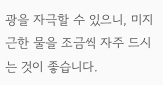광을 자극할 수 있으니, 미지근한 물을 조금씩 자주 드시는 것이 좋습니다.